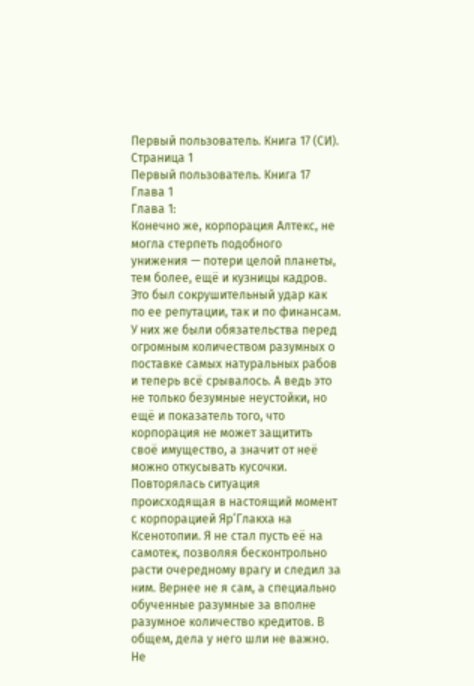Первый пользователь. Книга 17 (СИ). Страница 1
Первый пользователь. Книга 17
Глава 1
Глава 1:
Конечно же, корпорация Алтекс, не могла стерпеть подобного унижения — потери целой планеты, тем более, ещё и кузницы кадров. Это был сокрушительный удар как по ее репутации, так и по финансам. У них же были обязательства перед огромным количеством разумных о поставке самых натуральных рабов и теперь всё срывалось. А ведь это не только безумные неустойки, но ещё и показатель того, что корпорация не может защитить своё имущество, а значит от неё можно откусывать кусочки.
Повторялась ситуация происходящая в настоящий момент с корпорацией Яр’Глакха на Ксенотопии. Я не стал пусть её на самотек, позволяя бесконтрольно расти очередному врагу и следил за ним. Вернее не я сам, а специально обученные разумные за вполне разумное количество кредитов. В общем, дела у него шли не важно. Не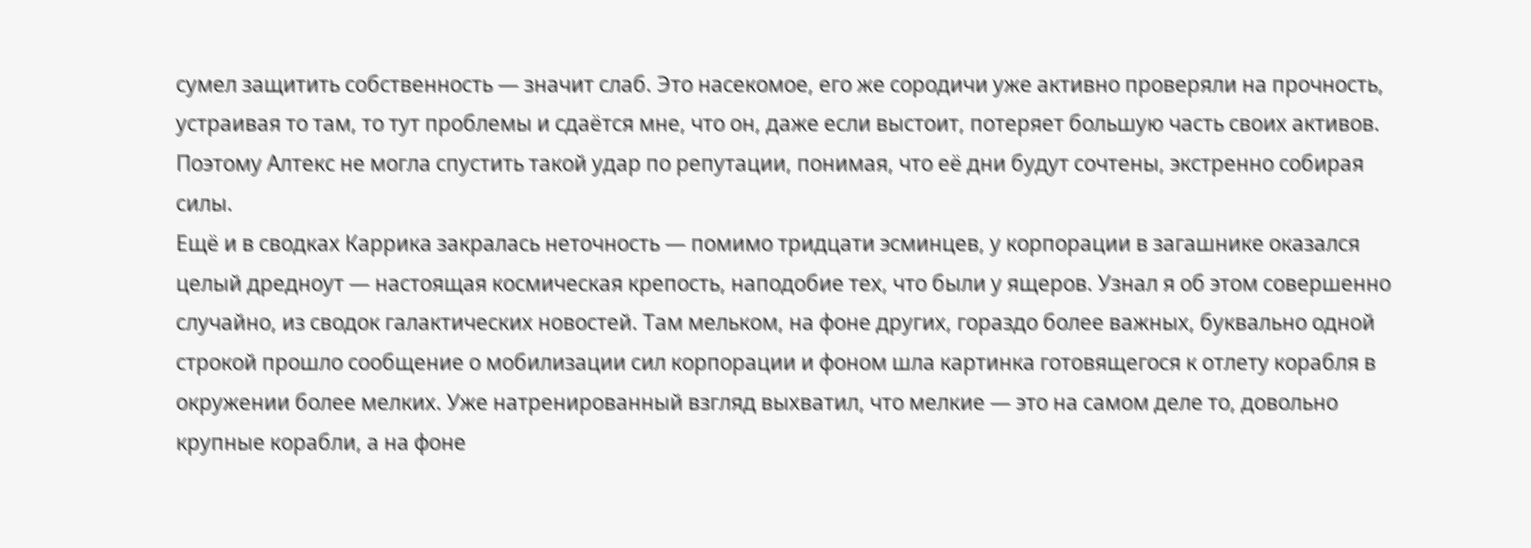сумел защитить собственность — значит слаб. Это насекомое, его же сородичи уже активно проверяли на прочность, устраивая то там, то тут проблемы и сдаётся мне, что он, даже если выстоит, потеряет большую часть своих активов.
Поэтому Алтекс не могла спустить такой удар по репутации, понимая, что её дни будут сочтены, экстренно собирая силы.
Ещё и в сводках Каррика закралась неточность — помимо тридцати эсминцев, у корпорации в загашнике оказался целый дредноут — настоящая космическая крепость, наподобие тех, что были у ящеров. Узнал я об этом совершенно случайно, из сводок галактических новостей. Там мельком, на фоне других, гораздо более важных, буквально одной строкой прошло сообщение о мобилизации сил корпорации и фоном шла картинка готовящегося к отлету корабля в окружении более мелких. Уже натренированный взгляд выхватил, что мелкие — это на самом деле то, довольно крупные корабли, а на фоне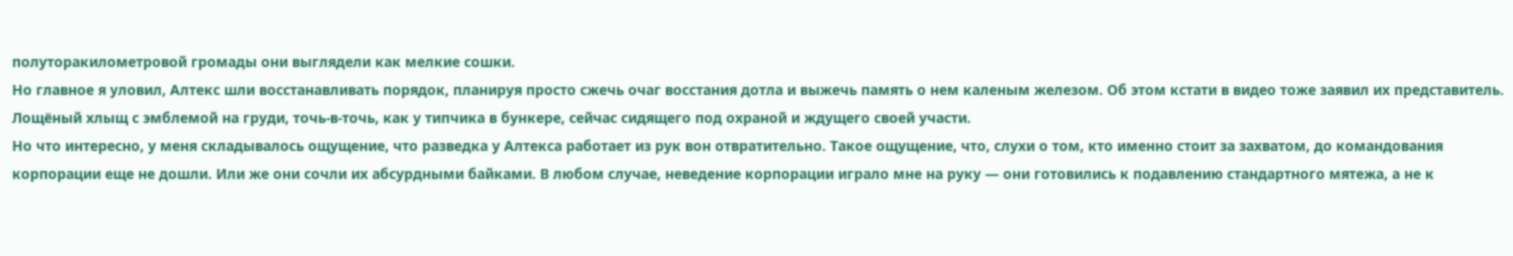полуторакилометровой громады они выглядели как мелкие сошки.
Но главное я уловил, Алтекс шли восстанавливать порядок, планируя просто сжечь очаг восстания дотла и выжечь память о нем каленым железом. Об этом кстати в видео тоже заявил их представитель. Лощёный хлыщ с эмблемой на груди, точь-в-точь, как у типчика в бункере, сейчас сидящего под охраной и ждущего своей участи.
Но что интересно, у меня складывалось ощущение, что разведка у Алтекса работает из рук вон отвратительно. Такое ощущение, что, слухи о том, кто именно стоит за захватом, до командования корпорации еще не дошли. Или же они сочли их абсурдными байками. В любом случае, неведение корпорации играло мне на руку — они готовились к подавлению стандартного мятежа, а не к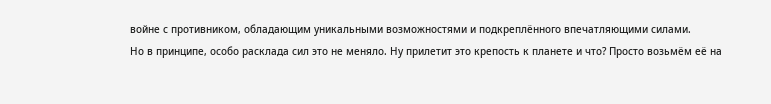войне с противником, обладающим уникальными возможностями и подкреплённого впечатляющими силами.
Но в принципе, особо расклада сил это не меняло. Ну прилетит это крепость к планете и что? Просто возьмём её на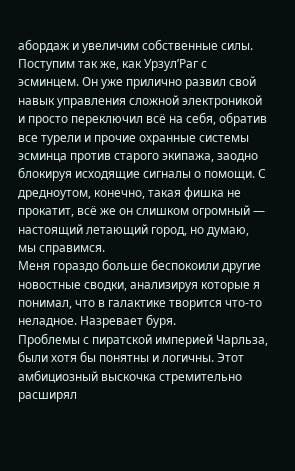абордаж и увеличим собственные силы. Поступим так же, как Урзул’Раг с эсминцем. Он уже прилично развил свой навык управления сложной электроникой и просто переключил всё на себя, обратив все турели и прочие охранные системы эсминца против старого экипажа, заодно блокируя исходящие сигналы о помощи. С дредноутом, конечно, такая фишка не прокатит, всё же он слишком огромный — настоящий летающий город, но думаю, мы справимся.
Меня гораздо больше беспокоили другие новостные сводки, анализируя которые я понимал, что в галактике творится что-то неладное. Назревает буря.
Проблемы с пиратской империей Чарльза, были хотя бы понятны и логичны. Этот амбициозный выскочка стремительно расширял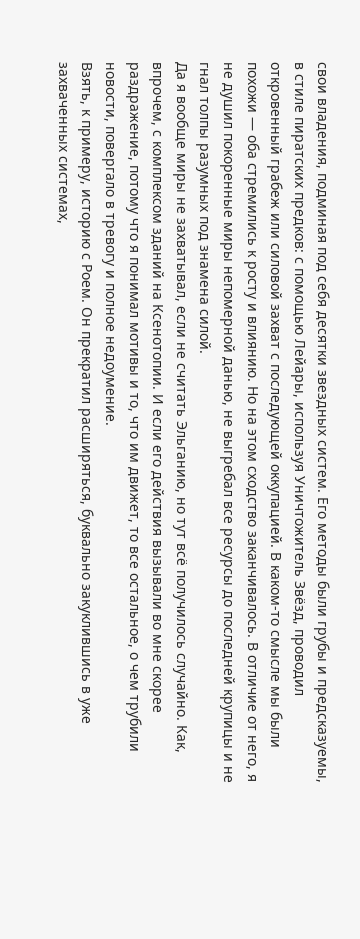свои владения, подминая под себя десятки звездных систем. Его методы были грубы и предсказуемы, в стиле пиратских предков: с помощью Лейары, используя Уничтожитель Звёзд, проводил откровенный грабеж или силовой захват с последующей оккупацией. В каком-то смысле мы были похожи — оба стремились к росту и влиянию. Но на этом сходство заканчивалось. В отличие от него, я не душил покоренные миры непомерной данью, не выгребал все ресурсы до последней крупицы и не гнал толпы разумных под знамена силой.
Да я вообще миры не захватывал, если не считать Эльганию, но тут всё получилось случайно. Как, впрочем, с комплексом зданий на Ксенотопии. И если его действия вызывали во мне скорее раздражение, потому что я понимал мотивы и то, что им движет, то все остальное, о чем трубили новости, повергало в тревогу и полное недоумение.
Взять, к примеру, историю с Роем. Он прекратил расширяться, буквально закуклившись в уже захваченных системах,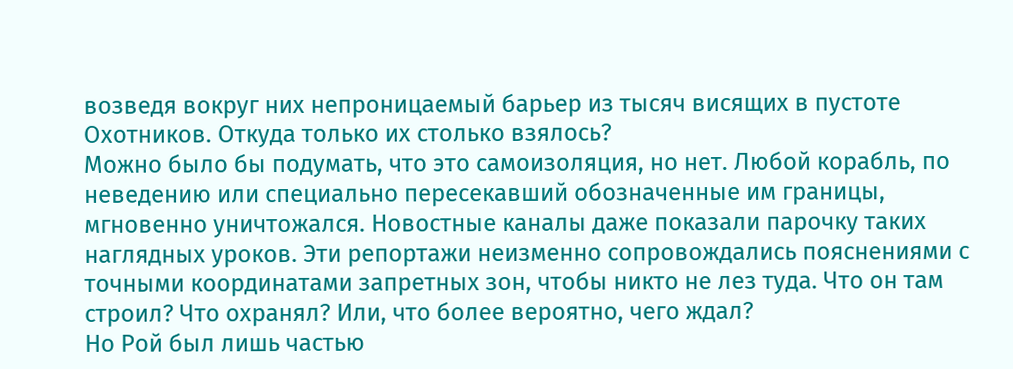возведя вокруг них непроницаемый барьер из тысяч висящих в пустоте Охотников. Откуда только их столько взялось?
Можно было бы подумать, что это самоизоляция, но нет. Любой корабль, по неведению или специально пересекавший обозначенные им границы, мгновенно уничтожался. Новостные каналы даже показали парочку таких наглядных уроков. Эти репортажи неизменно сопровождались пояснениями с точными координатами запретных зон, чтобы никто не лез туда. Что он там строил? Что охранял? Или, что более вероятно, чего ждал?
Но Рой был лишь частью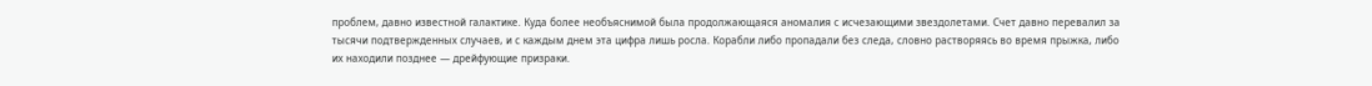проблем, давно известной галактике. Куда более необъяснимой была продолжающаяся аномалия с исчезающими звездолетами. Счет давно перевалил за тысячи подтвержденных случаев, и с каждым днем эта цифра лишь росла. Корабли либо пропадали без следа, словно растворяясь во время прыжка, либо их находили позднее — дрейфующие призраки.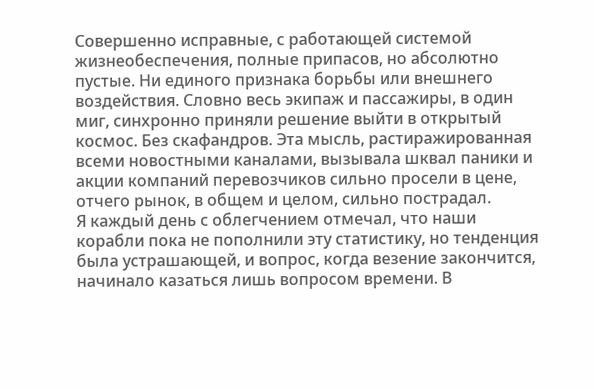Совершенно исправные, с работающей системой жизнеобеспечения, полные припасов, но абсолютно пустые. Ни единого признака борьбы или внешнего воздействия. Словно весь экипаж и пассажиры, в один миг, синхронно приняли решение выйти в открытый космос. Без скафандров. Эта мысль, растиражированная всеми новостными каналами, вызывала шквал паники и акции компаний перевозчиков сильно просели в цене, отчего рынок, в общем и целом, сильно пострадал.
Я каждый день с облегчением отмечал, что наши корабли пока не пополнили эту статистику, но тенденция была устрашающей, и вопрос, когда везение закончится, начинало казаться лишь вопросом времени. В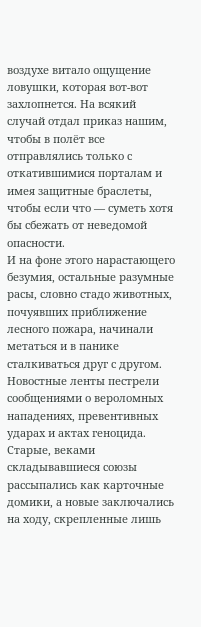воздухе витало ощущение ловушки, которая вот-вот захлопнется. На всякий случай отдал приказ нашим, чтобы в полёт все отправлялись только с откатившимися порталам и имея защитные браслеты, чтобы если что — суметь хотя бы сбежать от неведомой опасности.
И на фоне этого нарастающего безумия, остальные разумные расы, словно стадо животных, почуявших приближение лесного пожара, начинали метаться и в панике сталкиваться друг с другом. Новостные ленты пестрели сообщениями о вероломных нападениях, превентивных ударах и актах геноцида. Старые, веками складывавшиеся союзы рассыпались как карточные домики, а новые заключались на ходу, скрепленные лишь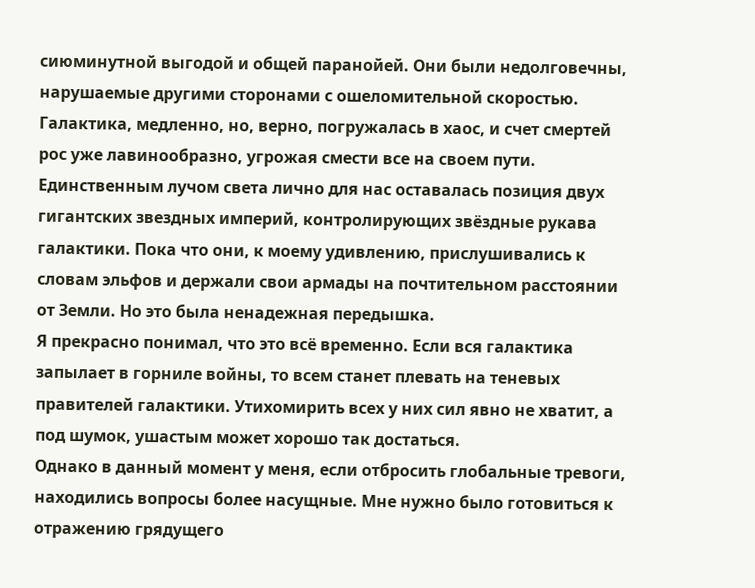сиюминутной выгодой и общей паранойей. Они были недолговечны, нарушаемые другими сторонами с ошеломительной скоростью.
Галактика, медленно, но, верно, погружалась в хаос, и счет смертей рос уже лавинообразно, угрожая смести все на своем пути.
Единственным лучом света лично для нас оставалась позиция двух гигантских звездных империй, контролирующих звёздные рукава галактики. Пока что они, к моему удивлению, прислушивались к словам эльфов и держали свои армады на почтительном расстоянии от Земли. Но это была ненадежная передышка.
Я прекрасно понимал, что это всё временно. Если вся галактика запылает в горниле войны, то всем станет плевать на теневых правителей галактики. Утихомирить всех у них сил явно не хватит, а под шумок, ушастым может хорошо так достаться.
Однако в данный момент у меня, если отбросить глобальные тревоги, находились вопросы более насущные. Мне нужно было готовиться к отражению грядущего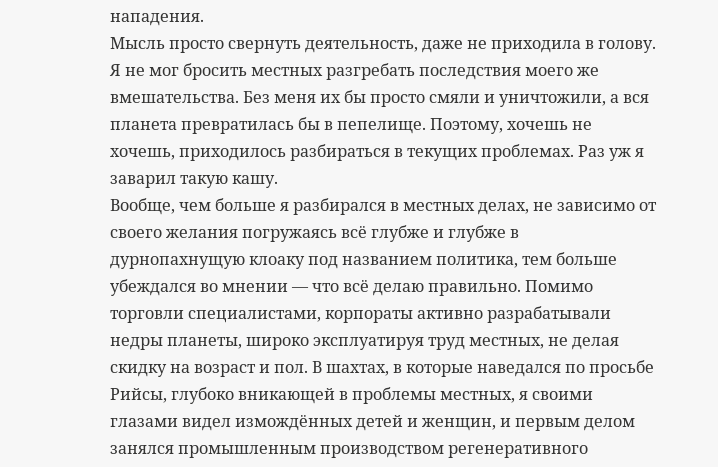нападения.
Мысль просто свернуть деятельность, даже не приходила в голову. Я не мог бросить местных разгребать последствия моего же вмешательства. Без меня их бы просто смяли и уничтожили, а вся планета превратилась бы в пепелище. Поэтому, хочешь не хочешь, приходилось разбираться в текущих проблемах. Раз уж я заварил такую кашу.
Вообще, чем больше я разбирался в местных делах, не зависимо от своего желания погружаясь всё глубже и глубже в дурнопахнущую клоаку под названием политика, тем больше убеждался во мнении — что всё делаю правильно. Помимо торговли специалистами, корпораты активно разрабатывали недры планеты, широко эксплуатируя труд местных, не делая скидку на возраст и пол. В шахтах, в которые наведался по просьбе Рийсы, глубоко вникающей в проблемы местных, я своими глазами видел измождённых детей и женщин, и первым делом занялся промышленным производством регенеративного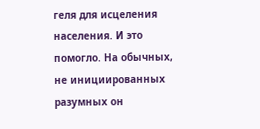геля для исцеления населения. И это помогло. На обычных, не инициированных разумных он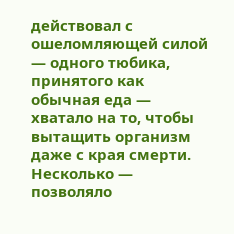действовал с ошеломляющей силой — одного тюбика, принятого как обычная еда — хватало на то, чтобы вытащить организм даже с края смерти. Несколько — позволяло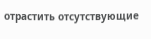отрастить отсутствующие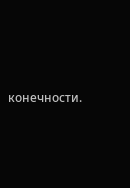конечности.